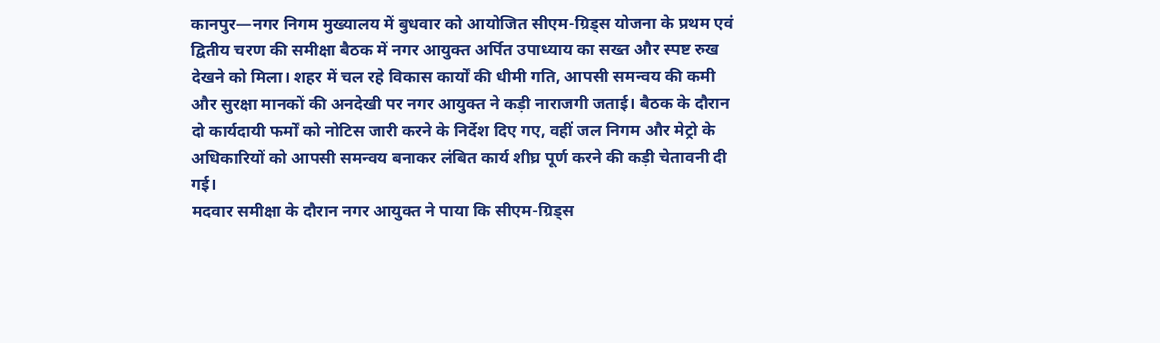कानपुर—नगर निगम मुख्यालय में बुधवार को आयोजित सीएम-ग्रिड्स योजना के प्रथम एवं द्वितीय चरण की समीक्षा बैठक में नगर आयुक्त अर्पित उपाध्याय का सख्त और स्पष्ट रुख देखने को मिला। शहर में चल रहे विकास कार्यों की धीमी गति, आपसी समन्वय की कमी और सुरक्षा मानकों की अनदेखी पर नगर आयुक्त ने कड़ी नाराजगी जताई। बैठक के दौरान दो कार्यदायी फर्मों को नोटिस जारी करने के निर्देश दिए गए, वहीं जल निगम और मेट्रो के अधिकारियों को आपसी समन्वय बनाकर लंबित कार्य शीघ्र पूर्ण करने की कड़ी चेतावनी दी गई।
मदवार समीक्षा के दौरान नगर आयुक्त ने पाया कि सीएम-ग्रिड्स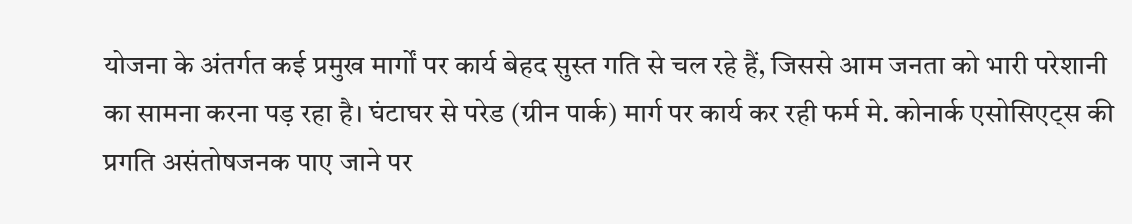योजना के अंतर्गत कई प्रमुख मार्गों पर कार्य बेहद सुस्त गति से चल रहे हैं, जिससे आम जनता को भारी परेशानी का सामना करना पड़ रहा है। घंटाघर से परेड (ग्रीन पार्क) मार्ग पर कार्य कर रही फर्म मे. कोनार्क एसोसिएट्स की प्रगति असंतोषजनक पाए जाने पर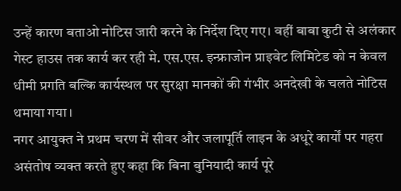उन्हें कारण बताओ नोटिस जारी करने के निर्देश दिए गए। वहीं बाबा कुटी से अलंकार गेस्ट हाउस तक कार्य कर रही मे. एस.एस. इन्फ्राजोन प्राइवेट लिमिटेड को न केवल धीमी प्रगति बल्कि कार्यस्थल पर सुरक्षा मानकों की गंभीर अनदेखी के चलते नोटिस थमाया गया।
नगर आयुक्त ने प्रथम चरण में सीवर और जलापूर्ति लाइन के अधूरे कार्यों पर गहरा असंतोष व्यक्त करते हुए कहा कि बिना बुनियादी कार्य पूरे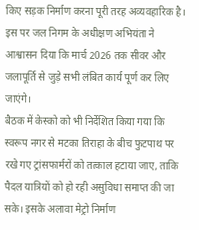किए सड़क निर्माण करना पूरी तरह अव्यवहारिक है। इस पर जल निगम के अधीक्षण अभियंता ने आश्वासन दिया कि मार्च 2026 तक सीवर और जलापूर्ति से जुड़े सभी लंबित कार्य पूर्ण कर लिए जाएंगे।
बैठक में केस्को को भी निर्देशित किया गया कि स्वरूप नगर से मटका तिराहा के बीच फुटपाथ पर रखे गए ट्रांसफार्मरों को तत्काल हटाया जाए, ताकि पैदल यात्रियों को हो रही असुविधा समाप्त की जा सके। इसके अलावा मेट्रो निर्माण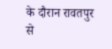के दौरान रावतपुर से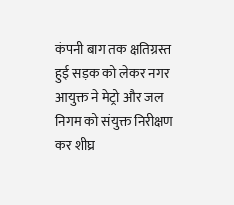कंपनी बाग तक क्षतिग्रस्त हुई सड़क को लेकर नगर आयुक्त ने मेट्रो और जल निगम को संयुक्त निरीक्षण कर शीघ्र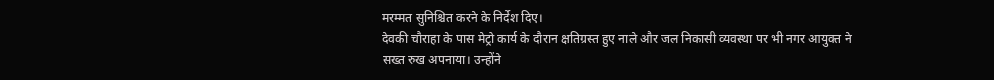मरम्मत सुनिश्चित करने के निर्देश दिए।
देवकी चौराहा के पास मेट्रो कार्य के दौरान क्षतिग्रस्त हुए नाले और जल निकासी व्यवस्था पर भी नगर आयुक्त ने सख्त रुख अपनाया। उन्होंने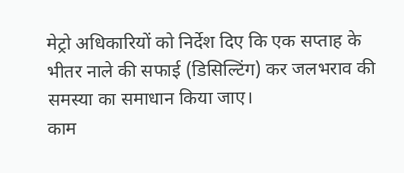मेट्रो अधिकारियों को निर्देश दिए कि एक सप्ताह के भीतर नाले की सफाई (डिसिल्टिंग) कर जलभराव की समस्या का समाधान किया जाए।
काम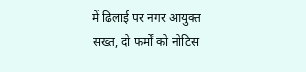में ढिलाई पर नगर आयुक्त सख्त, दो फर्मों को नोटिस